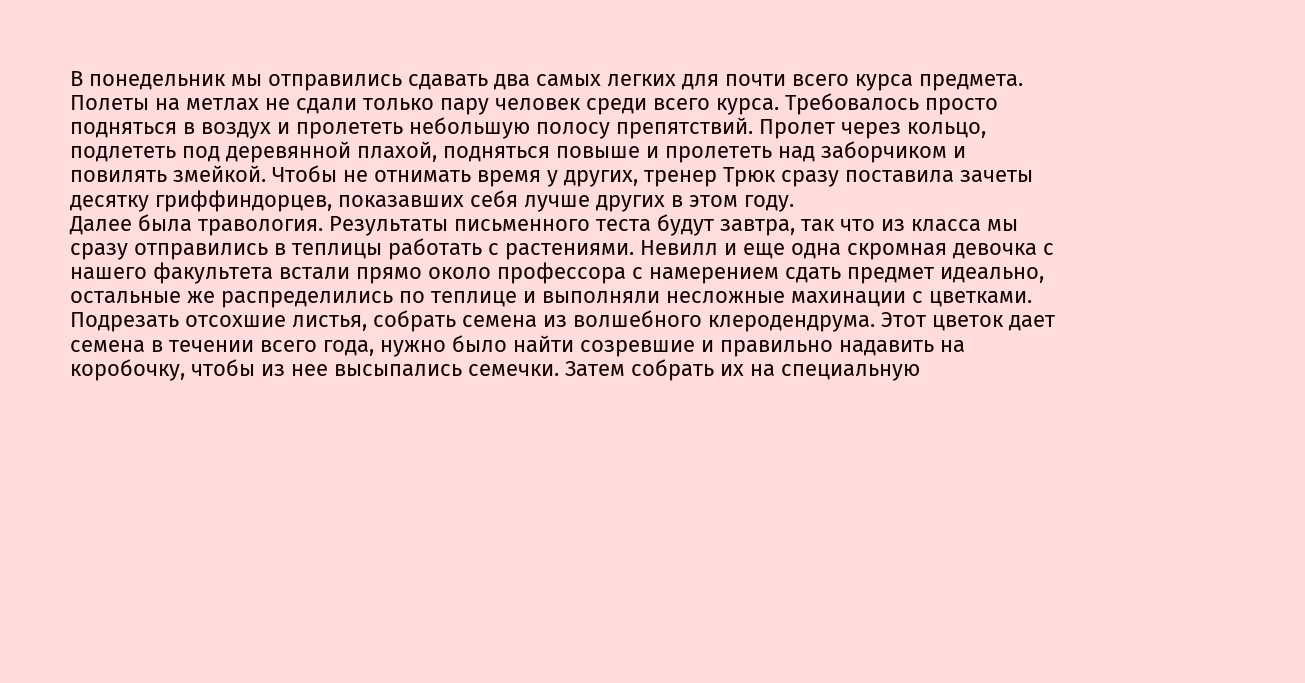В понедельник мы отправились сдавать два самых легких для почти всего курса предмета.
Полеты на метлах не сдали только пару человек среди всего курса. Требовалось просто подняться в воздух и пролететь небольшую полосу препятствий. Пролет через кольцо, подлететь под деревянной плахой, подняться повыше и пролететь над заборчиком и повилять змейкой. Чтобы не отнимать время у других, тренер Трюк сразу поставила зачеты десятку гриффиндорцев, показавших себя лучше других в этом году.
Далее была травология. Результаты письменного теста будут завтра, так что из класса мы сразу отправились в теплицы работать с растениями. Невилл и еще одна скромная девочка с нашего факультета встали прямо около профессора с намерением сдать предмет идеально, остальные же распределились по теплице и выполняли несложные махинации с цветками.
Подрезать отсохшие листья, собрать семена из волшебного клеродендрума. Этот цветок дает семена в течении всего года, нужно было найти созревшие и правильно надавить на коробочку, чтобы из нее высыпались семечки. Затем собрать их на специальную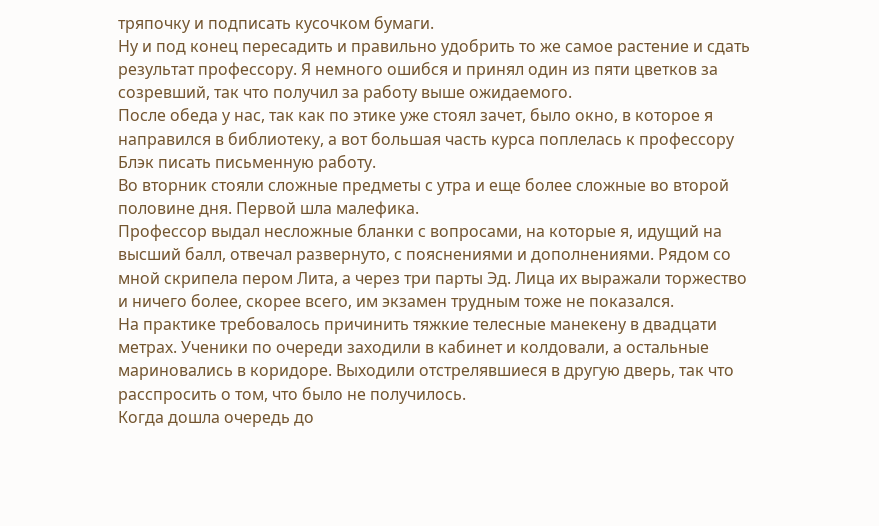тряпочку и подписать кусочком бумаги.
Ну и под конец пересадить и правильно удобрить то же самое растение и сдать результат профессору. Я немного ошибся и принял один из пяти цветков за созревший, так что получил за работу выше ожидаемого.
После обеда у нас, так как по этике уже стоял зачет, было окно, в которое я направился в библиотеку, а вот большая часть курса поплелась к профессору Блэк писать письменную работу.
Во вторник стояли сложные предметы с утра и еще более сложные во второй половине дня. Первой шла малефика.
Профессор выдал несложные бланки с вопросами, на которые я, идущий на высший балл, отвечал развернуто, с пояснениями и дополнениями. Рядом со мной скрипела пером Лита, а через три парты Эд. Лица их выражали торжество и ничего более, скорее всего, им экзамен трудным тоже не показался.
На практике требовалось причинить тяжкие телесные манекену в двадцати метрах. Ученики по очереди заходили в кабинет и колдовали, а остальные мариновались в коридоре. Выходили отстрелявшиеся в другую дверь, так что расспросить о том, что было не получилось.
Когда дошла очередь до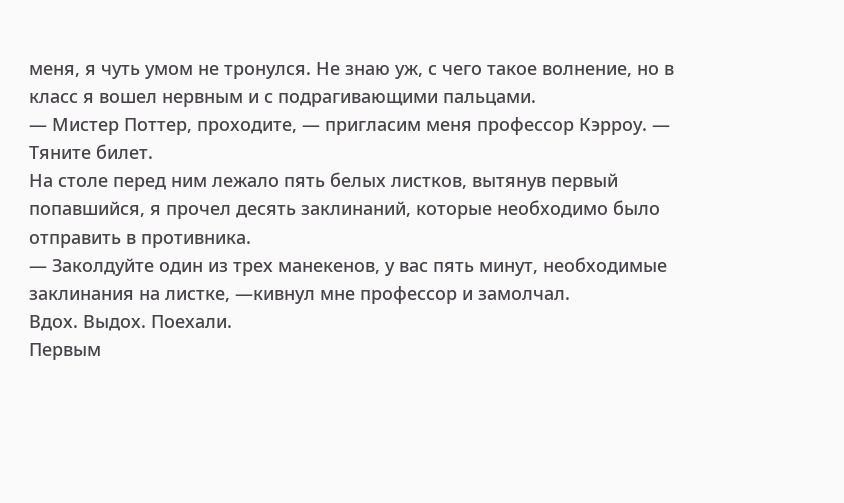меня, я чуть умом не тронулся. Не знаю уж, с чего такое волнение, но в класс я вошел нервным и с подрагивающими пальцами.
— Мистер Поттер, проходите, — пригласим меня профессор Кэрроу. — Тяните билет.
На столе перед ним лежало пять белых листков, вытянув первый попавшийся, я прочел десять заклинаний, которые необходимо было отправить в противника.
— Заколдуйте один из трех манекенов, у вас пять минут, необходимые заклинания на листке, —кивнул мне профессор и замолчал.
Вдох. Выдох. Поехали.
Первым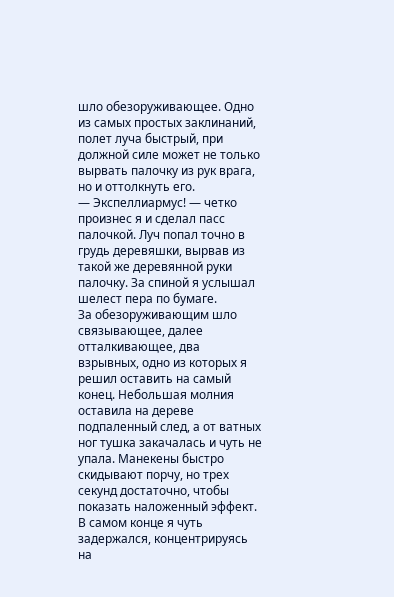шло обезоруживающее. Одно из самых простых заклинаний, полет луча быстрый, при должной силе может не только вырвать палочку из рук врага, но и оттолкнуть его.
— Экспеллиармус! — четко произнес я и сделал пасс палочкой. Луч попал точно в грудь деревяшки, вырвав из такой же деревянной руки палочку. За спиной я услышал шелест пера по бумаге.
За обезоруживающим шло связывающее, далее отталкивающее, два взрывных, одно из которых я решил оставить на самый конец. Небольшая молния оставила на дереве подпаленный след, а от ватных ног тушка закачалась и чуть не упала. Манекены быстро скидывают порчу, но трех секунд достаточно, чтобы показать наложенный эффект.
В самом конце я чуть задержался, концентрируясь на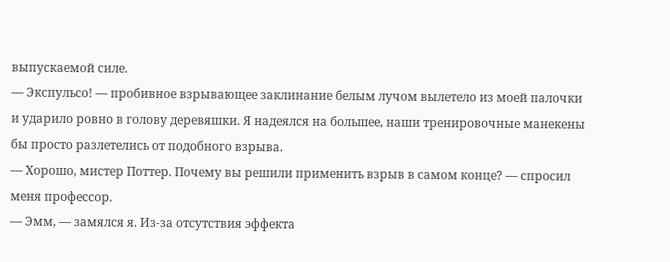выпускаемой силе.
— Экспульсо! — пробивное взрывающее заклинание белым лучом вылетело из моей палочки и ударило ровно в голову деревяшки. Я надеялся на большее, наши тренировочные манекены бы просто разлетелись от подобного взрыва.
— Хорошо, мистер Поттер. Почему вы решили применить взрыв в самом конце? — спросил меня профессор.
— Эмм, — замялся я. Из-за отсутствия эффекта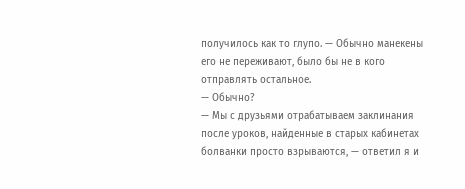получилось как то глупо. — Обычно манекены его не переживают, было бы не в кого отправлять остальное.
— Обычно?
— Мы с друзьями отрабатываем заклинания после уроков, найденные в старых кабинетах болванки просто взрываются, — ответил я и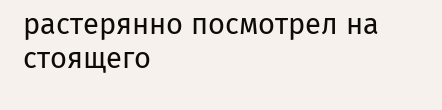растерянно посмотрел на стоящего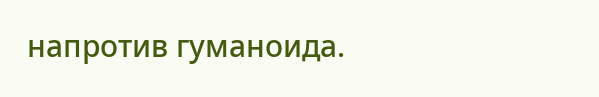напротив гуманоида.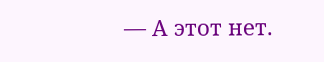— А этот нет.